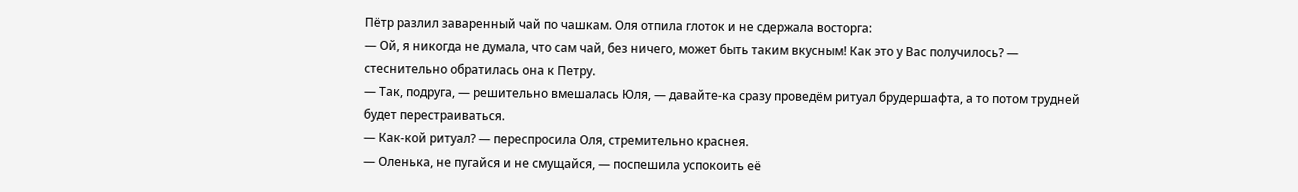Пётр разлил заваренный чай по чашкам. Оля отпила глоток и не сдержала восторга:
— Ой, я никогда не думала, что сам чай, без ничего, может быть таким вкусным! Как это у Вас получилось? — стеснительно обратилась она к Петру.
— Так, подруга, — решительно вмешалась Юля, — давайте-ка сразу проведём ритуал брудершафта, а то потом трудней будет перестраиваться.
— Как-кой ритуал? — переспросила Оля, стремительно краснея.
— Оленька, не пугайся и не смущайся, — поспешила успокоить её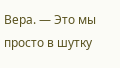Вера. — Это мы просто в шутку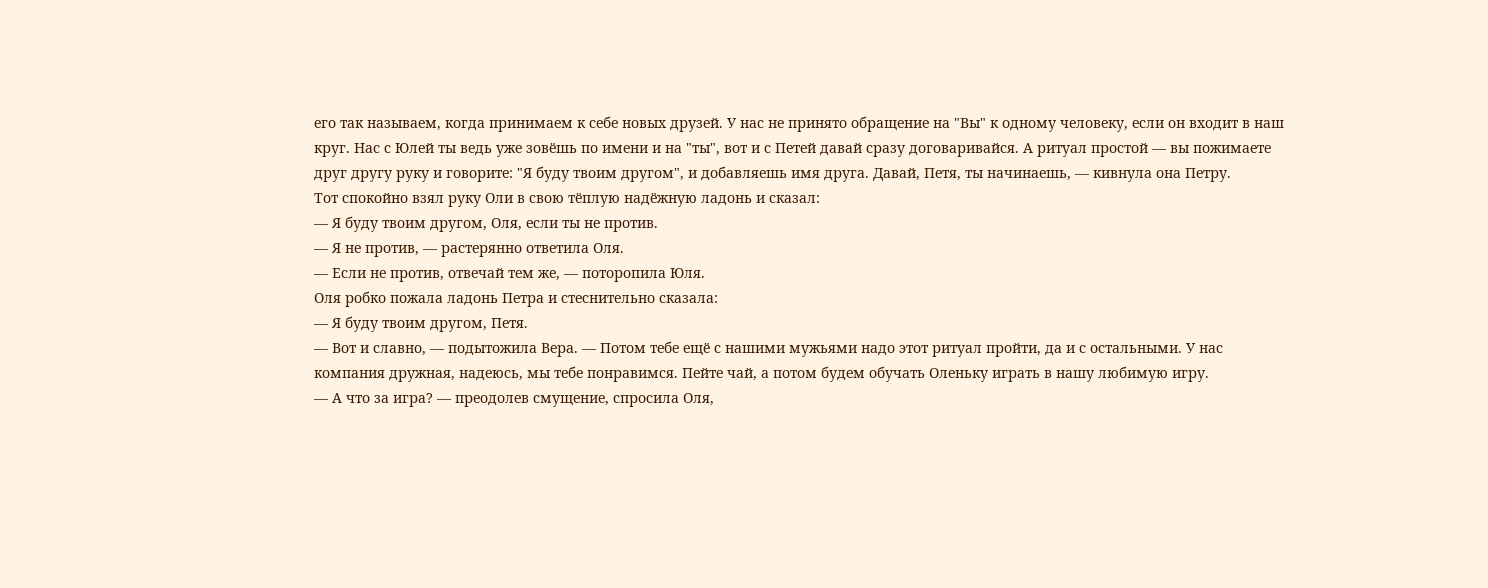его так называем, когда принимаем к себе новых друзей. У нас не принято обращение на "Вы" к одному человеку, если он входит в наш круг. Нас с Юлей ты ведь уже зовёшь по имени и на "ты", вот и с Петей давай сразу договаривайся. А ритуал простой — вы пожимаете друг другу руку и говорите: "Я буду твоим другом", и добавляешь имя друга. Давай, Петя, ты начинаешь, — кивнула она Петру.
Тот спокойно взял руку Оли в свою тёплую надёжную ладонь и сказал:
— Я буду твоим другом, Оля, если ты не против.
— Я не против, — растерянно ответила Оля.
— Если не против, отвечай тем же, — поторопила Юля.
Оля робко пожала ладонь Петра и стеснительно сказала:
— Я буду твоим другом, Петя.
— Вот и славно, — подытожила Вера. — Потом тебе ещё с нашими мужьями надо этот ритуал пройти, да и с остальными. У нас компания дружная, надеюсь, мы тебе понравимся. Пейте чай, а потом будем обучать Оленьку играть в нашу любимую игру.
— А что за игра? — преодолев смущение, спросила Оля,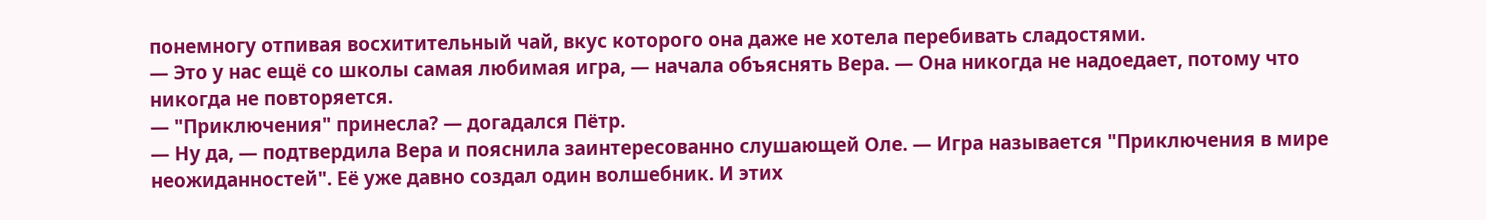понемногу отпивая восхитительный чай, вкус которого она даже не хотела перебивать сладостями.
— Это у нас ещё со школы самая любимая игра, — начала объяснять Вера. — Она никогда не надоедает, потому что никогда не повторяется.
— "Приключения" принесла? — догадался Пётр.
— Ну да, — подтвердила Вера и пояснила заинтересованно слушающей Оле. — Игра называется "Приключения в мире неожиданностей". Её уже давно создал один волшебник. И этих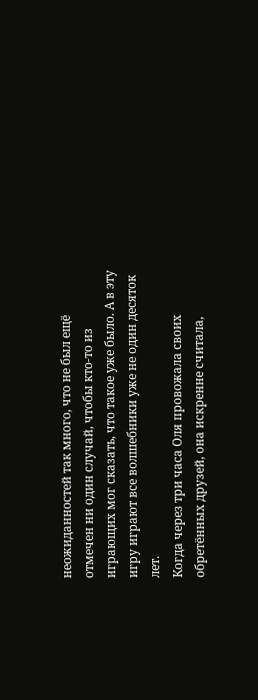неожиданностей так много, что не был ещё отмечен ни один случай, чтобы кто-то из играющих мог сказать, что такое уже было. А в эту игру играют все волшебники уже не один десяток лет.
Когда через три часа Оля провожала своих обретённых друзей, она искренне считала,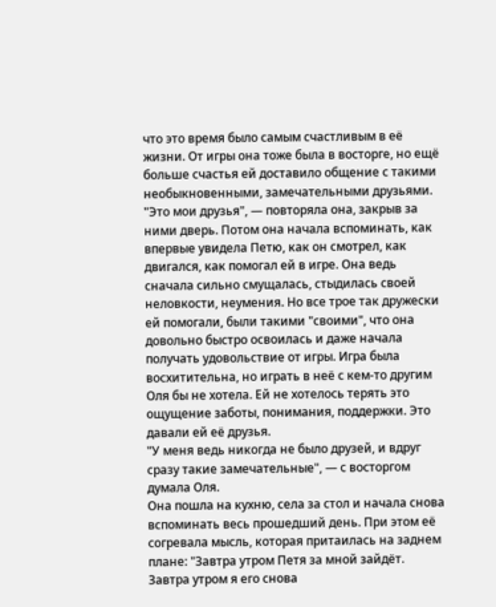что это время было самым счастливым в её жизни. От игры она тоже была в восторге, но ещё больше счастья ей доставило общение с такими необыкновенными, замечательными друзьями.
"Это мои друзья", — повторяла она, закрыв за ними дверь. Потом она начала вспоминать, как впервые увидела Петю, как он смотрел, как двигался, как помогал ей в игре. Она ведь сначала сильно смущалась, стыдилась своей неловкости, неумения. Но все трое так дружески ей помогали, были такими "своими", что она довольно быстро освоилась и даже начала получать удовольствие от игры. Игра была восхитительна, но играть в неё с кем-то другим Оля бы не хотела. Ей не хотелось терять это ощущение заботы, понимания, поддержки. Это давали ей её друзья.
"У меня ведь никогда не было друзей, и вдруг сразу такие замечательные", — с восторгом думала Оля.
Она пошла на кухню, села за стол и начала снова вспоминать весь прошедший день. При этом её согревала мысль, которая притаилась на заднем плане: "Завтра утром Петя за мной зайдёт. Завтра утром я его снова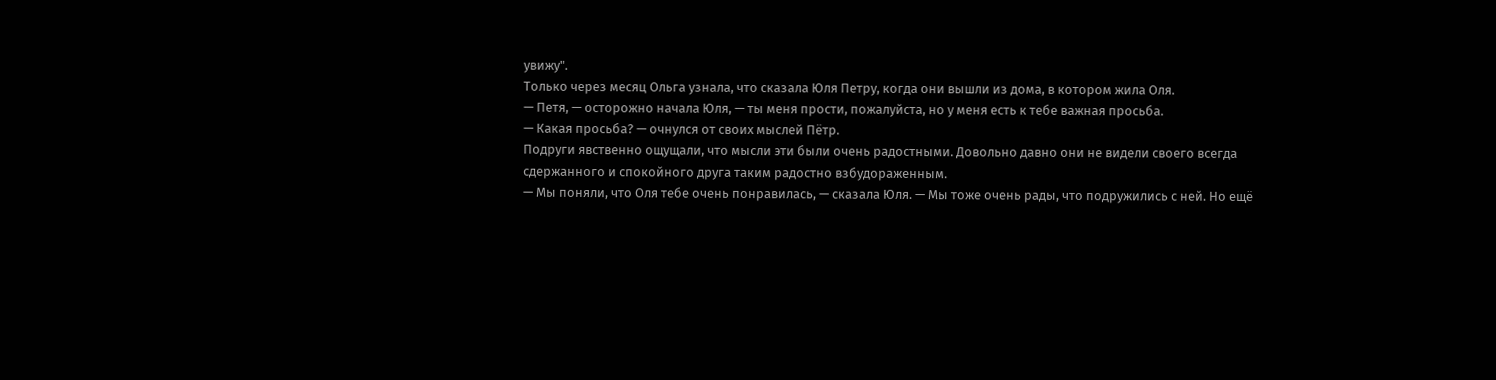увижу".
Только через месяц Ольга узнала, что сказала Юля Петру, когда они вышли из дома, в котором жила Оля.
— Петя, — осторожно начала Юля, — ты меня прости, пожалуйста, но у меня есть к тебе важная просьба.
— Какая просьба? — очнулся от своих мыслей Пётр.
Подруги явственно ощущали, что мысли эти были очень радостными. Довольно давно они не видели своего всегда сдержанного и спокойного друга таким радостно взбудораженным.
— Мы поняли, что Оля тебе очень понравилась, — сказала Юля. — Мы тоже очень рады, что подружились с ней. Но ещё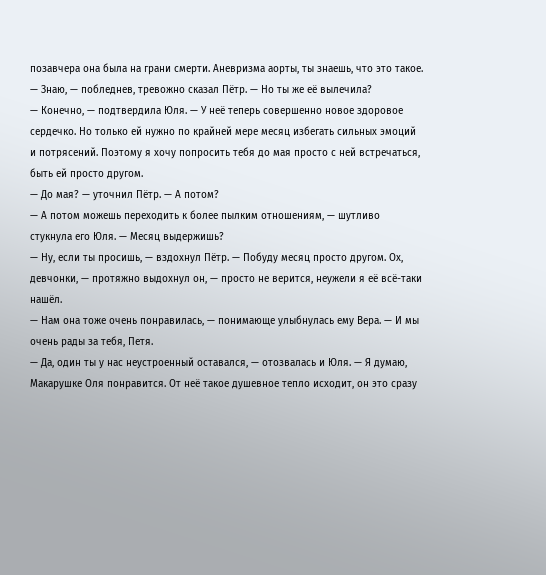позавчера она была на грани смерти. Аневризма аорты, ты знаешь, что это такое.
— Знаю, — побледнев, тревожно сказал Пётр. — Но ты же её вылечила?
— Конечно, — подтвердила Юля. — У неё теперь совершенно новое здоровое сердечко. Но только ей нужно по крайней мере месяц избегать сильных эмоций и потрясений. Поэтому я хочу попросить тебя до мая просто с ней встречаться, быть ей просто другом.
— До мая? — уточнил Пётр. — А потом?
— А потом можешь переходить к более пылким отношениям, — шутливо стукнула его Юля. — Месяц выдержишь?
— Ну, если ты просишь, — вздохнул Пётр. — Побуду месяц просто другом. Ох, девчонки, — протяжно выдохнул он, — просто не верится, неужели я её всё-таки нашёл.
— Нам она тоже очень понравилась, — понимающе улыбнулась ему Вера. — И мы очень рады за тебя, Петя.
— Да, один ты у нас неустроенный оставался, — отозвалась и Юля. — Я думаю, Макарушке Оля понравится. От неё такое душевное тепло исходит, он это сразу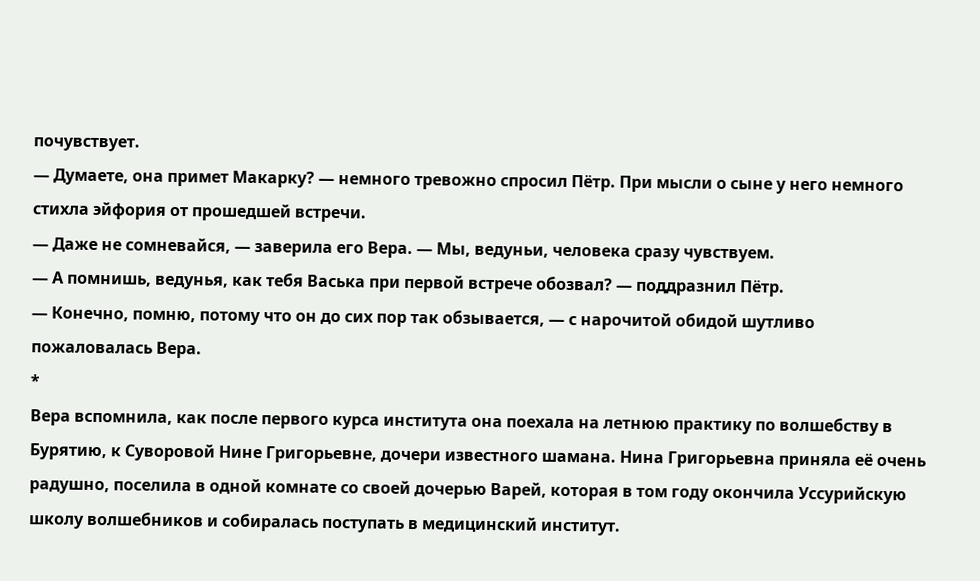почувствует.
— Думаете, она примет Макарку? — немного тревожно спросил Пётр. При мысли о сыне у него немного стихла эйфория от прошедшей встречи.
— Даже не сомневайся, — заверила его Вера. — Мы, ведуньи, человека сразу чувствуем.
— А помнишь, ведунья, как тебя Васька при первой встрече обозвал? — поддразнил Пётр.
— Конечно, помню, потому что он до сих пор так обзывается, — с нарочитой обидой шутливо пожаловалась Вера.
*
Вера вспомнила, как после первого курса института она поехала на летнюю практику по волшебству в Бурятию, к Суворовой Нине Григорьевне, дочери известного шамана. Нина Григорьевна приняла её очень радушно, поселила в одной комнате со своей дочерью Варей, которая в том году окончила Уссурийскую школу волшебников и собиралась поступать в медицинский институт.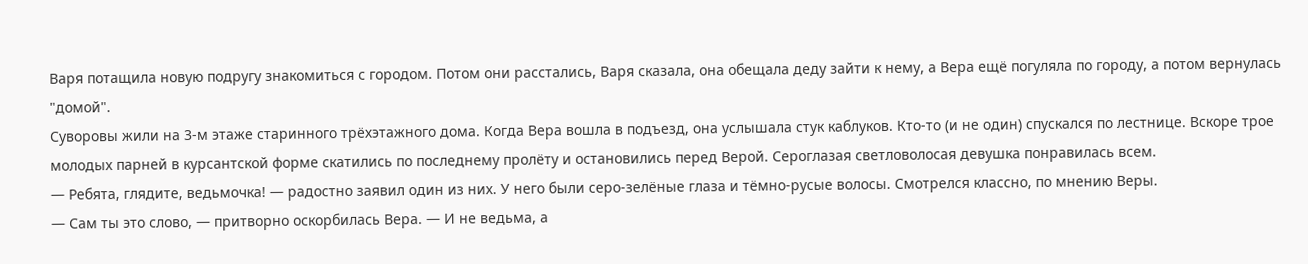Варя потащила новую подругу знакомиться с городом. Потом они расстались, Варя сказала, она обещала деду зайти к нему, а Вера ещё погуляла по городу, а потом вернулась "домой".
Суворовы жили на 3-м этаже старинного трёхэтажного дома. Когда Вера вошла в подъезд, она услышала стук каблуков. Кто-то (и не один) спускался по лестнице. Вскоре трое молодых парней в курсантской форме скатились по последнему пролёту и остановились перед Верой. Сероглазая светловолосая девушка понравилась всем.
— Ребята, глядите, ведьмочка! — радостно заявил один из них. У него были серо-зелёные глаза и тёмно-русые волосы. Смотрелся классно, по мнению Веры.
— Сам ты это слово, — притворно оскорбилась Вера. — И не ведьма, а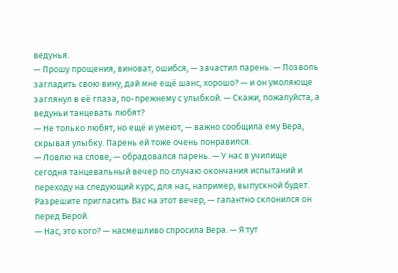ведунья.
— Прошу прощения, виноват, ошибся, — зачастил парень. — Позволь загладить свою вину, дай мне ещё шанс, хорошо? — и он умоляюще заглянул в её глаза, по-прежнему с улыбкой. — Скажи, пожалуйста, а ведуньи танцевать любят?
— Не только любят, но ещё и умеют, — важно сообщила ему Вера, скрывая улыбку. Парень ей тоже очень понравился.
— Ловлю на слове, — обрадовался парень. — У нас в училище сегодня танцевальный вечер по случаю окончания испытаний и переходу на следующий курс, для нас, например, выпускной будет. Разрешите пригласить Вас на этот вечер, — галантно склонился он перед Верой.
— Нас, это кого? — насмешливо спросила Вера. — Я тут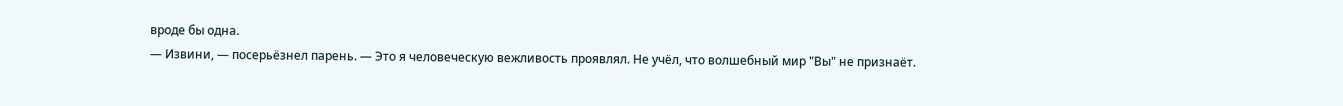вроде бы одна.
— Извини, — посерьёзнел парень. — Это я человеческую вежливость проявлял. Не учёл, что волшебный мир "Вы" не признаёт.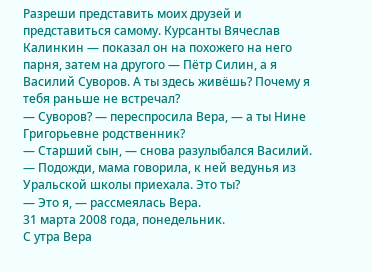Разреши представить моих друзей и представиться самому. Курсанты Вячеслав Калинкин — показал он на похожего на него парня, затем на другого — Пётр Силин, а я Василий Суворов. А ты здесь живёшь? Почему я тебя раньше не встречал?
— Суворов? — переспросила Вера, — а ты Нине Григорьевне родственник?
— Старший сын, — снова разулыбался Василий. — Подожди, мама говорила, к ней ведунья из Уральской школы приехала. Это ты?
— Это я, — рассмеялась Вера.
31 марта 2008 года, понедельник.
С утра Вера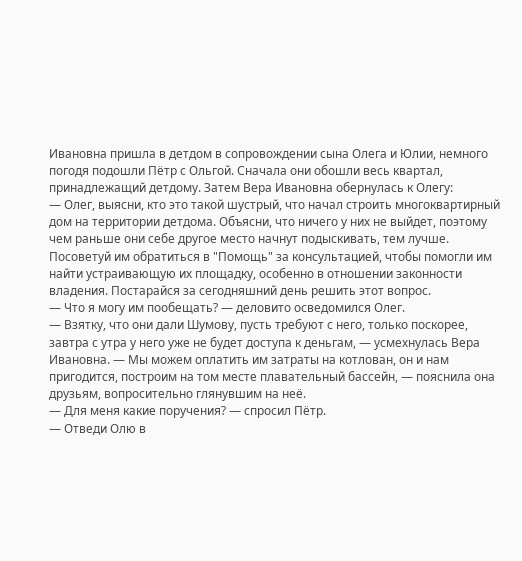Ивановна пришла в детдом в сопровождении сына Олега и Юлии, немного погодя подошли Пётр с Ольгой. Сначала они обошли весь квартал, принадлежащий детдому. Затем Вера Ивановна обернулась к Олегу:
— Олег, выясни, кто это такой шустрый, что начал строить многоквартирный дом на территории детдома. Объясни, что ничего у них не выйдет, поэтому чем раньше они себе другое место начнут подыскивать, тем лучше. Посоветуй им обратиться в "Помощь" за консультацией, чтобы помогли им найти устраивающую их площадку, особенно в отношении законности владения. Постарайся за сегодняшний день решить этот вопрос.
— Что я могу им пообещать? — деловито осведомился Олег.
— Взятку, что они дали Шумову, пусть требуют с него, только поскорее, завтра с утра у него уже не будет доступа к деньгам, — усмехнулась Вера Ивановна. — Мы можем оплатить им затраты на котлован, он и нам пригодится, построим на том месте плавательный бассейн, — пояснила она друзьям, вопросительно глянувшим на неё.
— Для меня какие поручения? — спросил Пётр.
— Отведи Олю в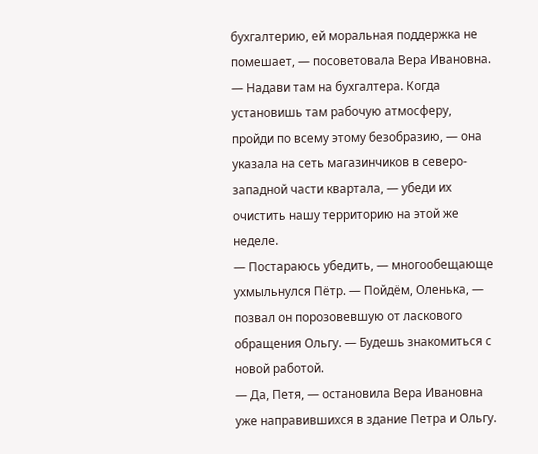бухгалтерию, ей моральная поддержка не помешает, — посоветовала Вера Ивановна. — Надави там на бухгалтера. Когда установишь там рабочую атмосферу, пройди по всему этому безобразию, — она указала на сеть магазинчиков в северо-западной части квартала, — убеди их очистить нашу территорию на этой же неделе.
— Постараюсь убедить, — многообещающе ухмыльнулся Пётр. — Пойдём, Оленька, — позвал он порозовевшую от ласкового обращения Ольгу. — Будешь знакомиться с новой работой.
— Да, Петя, — остановила Вера Ивановна уже направившихся в здание Петра и Ольгу.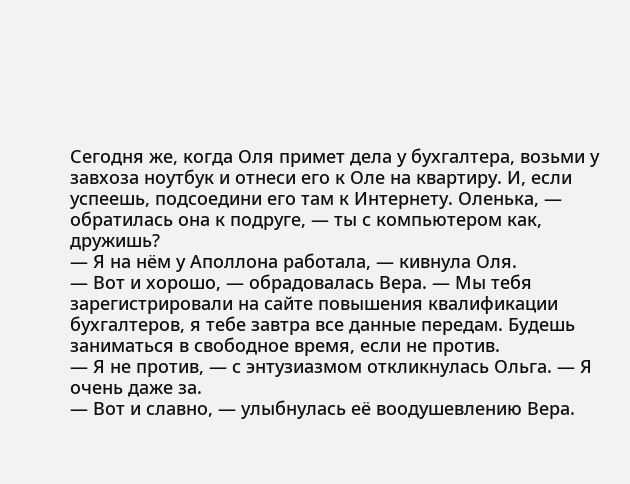Сегодня же, когда Оля примет дела у бухгалтера, возьми у завхоза ноутбук и отнеси его к Оле на квартиру. И, если успеешь, подсоедини его там к Интернету. Оленька, — обратилась она к подруге, — ты с компьютером как, дружишь?
— Я на нём у Аполлона работала, — кивнула Оля.
— Вот и хорошо, — обрадовалась Вера. — Мы тебя зарегистрировали на сайте повышения квалификации бухгалтеров, я тебе завтра все данные передам. Будешь заниматься в свободное время, если не против.
— Я не против, — с энтузиазмом откликнулась Ольга. — Я очень даже за.
— Вот и славно, — улыбнулась её воодушевлению Вера.